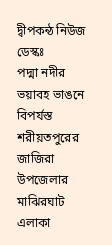দ্বীপকন্ঠ নিউজ ডেস্কঃ
পদ্মা নদীর ভয়াবহ ভাঙনে বিপর্যস্ত শরীয়তপুরের জাজিরা উপজেলার মাঝিরঘাট এলাকা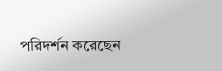পরিদর্শন করেছেন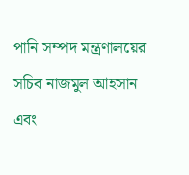পানি সম্পদ মন্ত্রণালয়ের সচিব নাজমুল আহসান এবং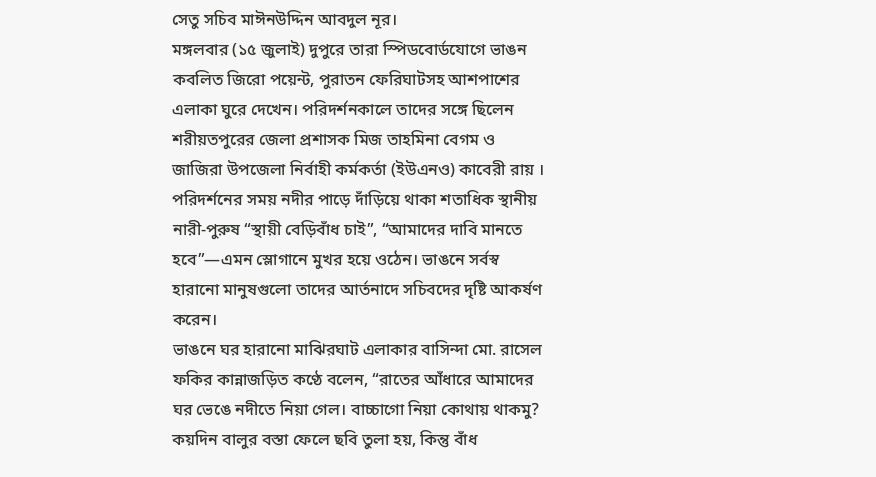সেতু সচিব মাঈনউদ্দিন আবদুল নূর।
মঙ্গলবার (১৫ জুলাই) দুপুরে তারা স্পিডবোর্ডযোগে ভাঙন কবলিত জিরো পয়েন্ট, পুরাতন ফেরিঘাটসহ আশপাশের এলাকা ঘুরে দেখেন। পরিদর্শনকালে তাদের সঙ্গে ছিলেন শরীয়তপুরের জেলা প্রশাসক মিজ তাহমিনা বেগম ও জাজিরা উপজেলা নির্বাহী কর্মকর্তা (ইউএনও) কাবেরী রায় ।
পরিদর্শনের সময় নদীর পাড়ে দাঁড়িয়ে থাকা শতাধিক স্থানীয় নারী-পুরুষ “স্থায়ী বেড়িবাঁধ চাই”, “আমাদের দাবি মানতে হবে”—এমন স্লোগানে মুখর হয়ে ওঠেন। ভাঙনে সর্বস্ব হারানো মানুষগুলো তাদের আর্তনাদে সচিবদের দৃষ্টি আকর্ষণ করেন।
ভাঙনে ঘর হারানো মাঝিরঘাট এলাকার বাসিন্দা মো. রাসেল ফকির কান্নাজড়িত কণ্ঠে বলেন, “রাতের আঁধারে আমাদের ঘর ভেঙে নদীতে নিয়া গেল। বাচ্চাগো নিয়া কোথায় থাকমু? কয়দিন বালুর বস্তা ফেলে ছবি তুলা হয়, কিন্তু বাঁধ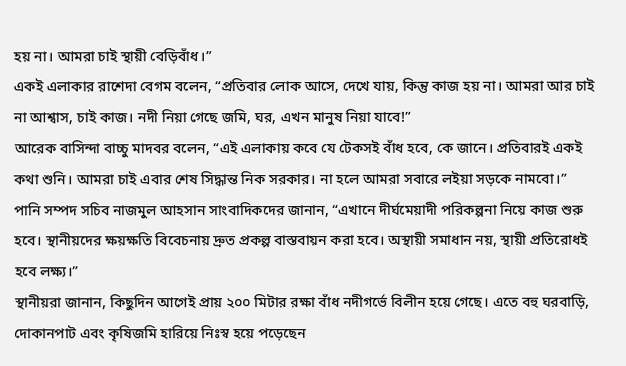হয় না। আমরা চাই স্থায়ী বেড়িবাঁধ।”
একই এলাকার রাশেদা বেগম বলেন, “প্রতিবার লোক আসে, দেখে যায়, কিন্তু কাজ হয় না। আমরা আর চাই না আশ্বাস, চাই কাজ। নদী নিয়া গেছে জমি, ঘর, এখন মানুষ নিয়া যাবে!”
আরেক বাসিন্দা বাচ্চু মাদবর বলেন, “এই এলাকায় কবে যে টেকসই বাঁধ হবে, কে জানে। প্রতিবারই একই কথা শুনি। আমরা চাই এবার শেষ সিদ্ধান্ত নিক সরকার। না হলে আমরা সবারে লইয়া সড়কে নামবো।”
পানি সম্পদ সচিব নাজমুল আহসান সাংবাদিকদের জানান, “এখানে দীর্ঘমেয়াদী পরিকল্পনা নিয়ে কাজ শুরু হবে। স্থানীয়দের ক্ষয়ক্ষতি বিবেচনায় দ্রুত প্রকল্প বাস্তবায়ন করা হবে। অস্থায়ী সমাধান নয়, স্থায়ী প্রতিরোধই হবে লক্ষ্য।”
স্থানীয়রা জানান, কিছুদিন আগেই প্রায় ২০০ মিটার রক্ষা বাঁধ নদীগর্ভে বিলীন হয়ে গেছে। এতে বহু ঘরবাড়ি, দোকানপাট এবং কৃষিজমি হারিয়ে নিঃস্ব হয়ে পড়েছেন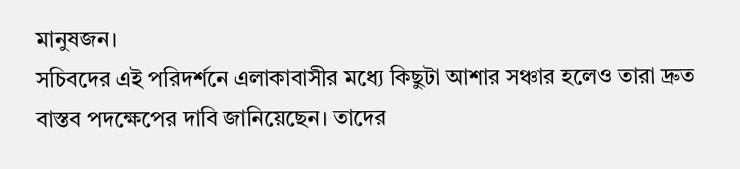মানুষজন।
সচিবদের এই পরিদর্শনে এলাকাবাসীর মধ্যে কিছুটা আশার সঞ্চার হলেও তারা দ্রুত বাস্তব পদক্ষেপের দাবি জানিয়েছেন। তাদের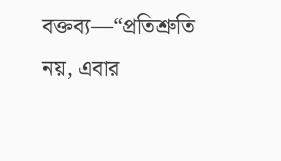বক্তব্য—“প্রতিশ্রুতি নয়, এবার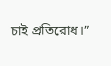চাই প্রতিরোধ।”